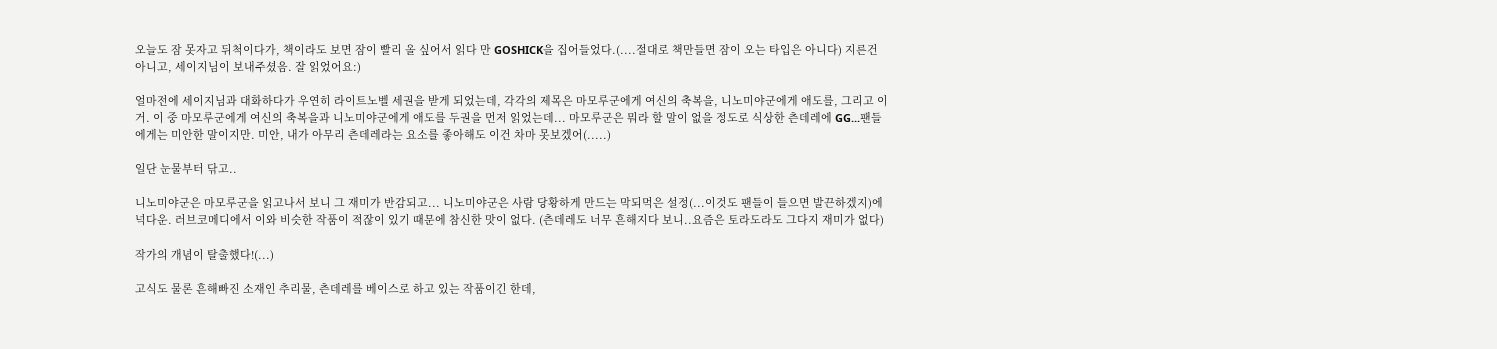오늘도 잠 못자고 뒤척이다가, 책이라도 보면 잠이 빨리 올 싶어서 읽다 만 GOSHICK을 집어들었다.(....절대로 책만들면 잠이 오는 타입은 아니다) 지른건 아니고, 세이지님이 보내주셨음. 잘 읽었어요:)

얼마전에 세이지님과 대화하다가 우연히 라이트노벨 세권을 받게 되었는데, 각각의 제목은 마모루군에게 여신의 축복을, 니노미야군에게 애도를, 그리고 이거. 이 중 마모루군에게 여신의 축복을과 니노미야군에게 애도를 두권을 먼저 읽었는데... 마모루군은 뭐라 할 말이 없을 정도로 식상한 츤데레에 GG...팬들에게는 미안한 말이지만. 미안, 내가 아무리 츤데레라는 요소를 좋아해도 이건 차마 못보겠어(.....)

일단 눈물부터 닦고..

니노미야군은 마모루군을 읽고나서 보니 그 재미가 반감되고... 니노미야군은 사람 당황하게 만드는 막되먹은 설정(...이것도 팬들이 들으면 발끈하겠지)에 넉다운. 러브코메디에서 이와 비슷한 작품이 적잖이 있기 때문에 참신한 맛이 없다. (츤데레도 너무 흔해지다 보니..요즘은 토라도라도 그다지 재미가 없다)

작가의 개념이 탈출했다!(...)

고식도 물론 흔해빠진 소재인 추리물, 츤데레를 베이스로 하고 있는 작품이긴 한데,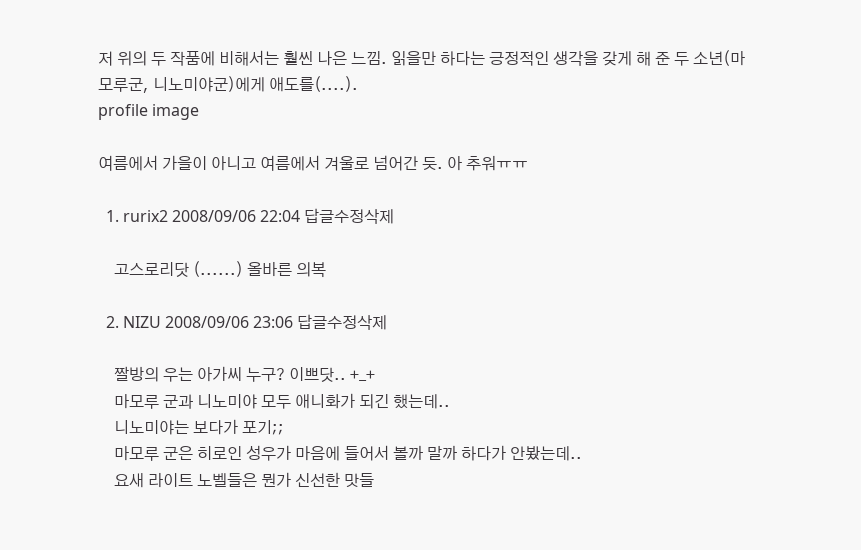저 위의 두 작품에 비해서는 훨씬 나은 느낌. 읽을만 하다는 긍정적인 생각을 갖게 해 준 두 소년(마모루군, 니노미야군)에게 애도를(....).
profile image

여름에서 가을이 아니고 여름에서 겨울로 넘어간 듯. 아 추워ㅠㅠ

  1. rurix2 2008/09/06 22:04 답글수정삭제

    고스로리닷 (......) 올바른 의복

  2. NIZU 2008/09/06 23:06 답글수정삭제

    짤방의 우는 아가씨 누구? 이쁘닷.. +_+
    마모루 군과 니노미야 모두 애니화가 되긴 했는데..
    니노미야는 보다가 포기;;
    마모루 군은 히로인 성우가 마음에 들어서 볼까 말까 하다가 안봤는데..
    요새 라이트 노벨들은 뭔가 신선한 맛들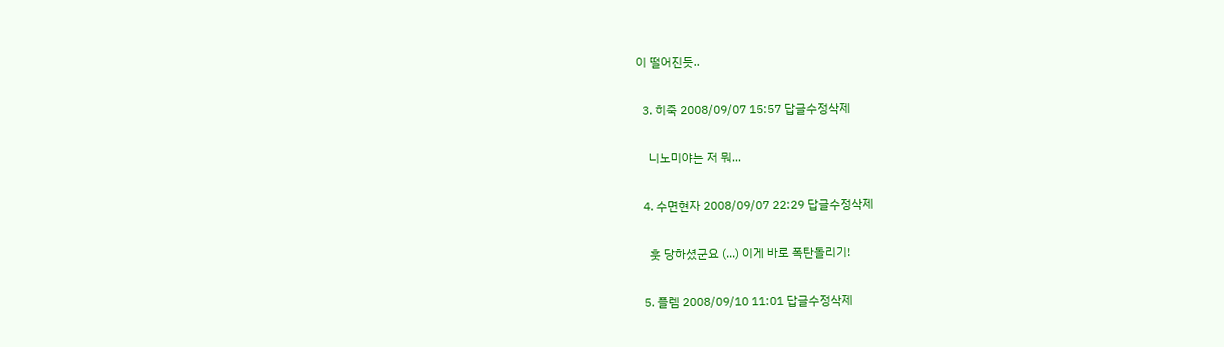이 떨어진듯..

  3. 히죽 2008/09/07 15:57 답글수정삭제

    니노미야는 저 뭐...

  4. 수면현자 2008/09/07 22:29 답글수정삭제

    훗 당하셨군요 (...) 이게 바로 폭탄돌리기!

  5. 플렘 2008/09/10 11:01 답글수정삭제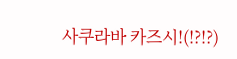사쿠라바 카즈시!(!?!?)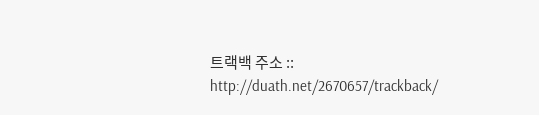트랙백 주소 :: http://duath.net/2670657/trackback/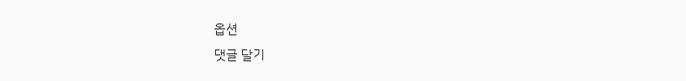옵션
댓글 달기